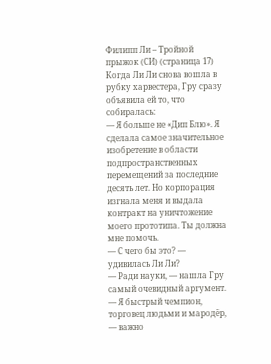Филипп Ли – Тройной прыжок (СИ) (страница 17)
Когда Ли Ли снова вошла в рубку харвестера, Гру сразу объявила ей то, что собиралась:
— Я больше не «Дип Блю». Я сделала самое значительное изобретение в области подпространственных перемещений за последние десять лет. Но корпорация изгнала меня и выдала контракт на уничтожение моего прототипа. Ты должна мне помочь.
— С чего бы это? — удивилась Ли Ли?
— Ради науки, — нашла Гру самый очевидный аргумент.
— Я быстрый чемпион, торговец людьми и мародёр, — важно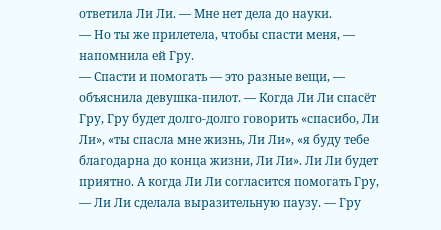ответила Ли Ли. — Мне нет дела до науки.
— Но ты же прилетела, чтобы спасти меня, — напомнила ей Гру.
— Спасти и помогать — это разные вещи, — объяснила девушка-пилот. — Когда Ли Ли спасёт Гру, Гру будет долго-долго говорить «спасибо, Ли Ли», «ты спасла мне жизнь, Ли Ли», «я буду тебе благодарна до конца жизни, Ли Ли». Ли Ли будет приятно. А когда Ли Ли согласится помогать Гру, — Ли Ли сделала выразительную паузу. — Гру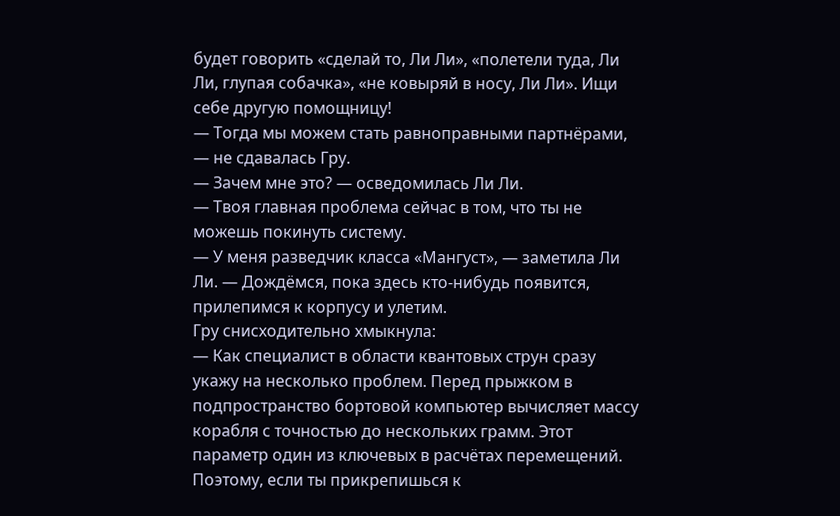будет говорить «сделай то, Ли Ли», «полетели туда, Ли Ли, глупая собачка», «не ковыряй в носу, Ли Ли». Ищи себе другую помощницу!
— Тогда мы можем стать равноправными партнёрами, — не сдавалась Гру.
— Зачем мне это? — осведомилась Ли Ли.
— Твоя главная проблема сейчас в том, что ты не можешь покинуть систему.
— У меня разведчик класса «Мангуст», — заметила Ли Ли. — Дождёмся, пока здесь кто-нибудь появится, прилепимся к корпусу и улетим.
Гру снисходительно хмыкнула:
— Как специалист в области квантовых струн сразу укажу на несколько проблем. Перед прыжком в подпространство бортовой компьютер вычисляет массу корабля с точностью до нескольких грамм. Этот параметр один из ключевых в расчётах перемещений. Поэтому, если ты прикрепишься к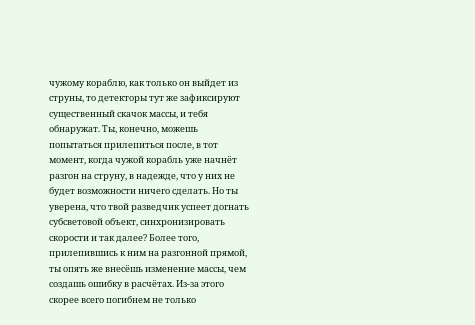чужому кораблю, как только он выйдет из струны, то детекторы тут же зафиксируют существенный скачок массы, и тебя обнаружат. Ты, конечно, можешь попытаться прилепиться после, в тот момент, когда чужой корабль уже начнёт разгон на струну, в надежде, что у них не будет возможности ничего сделать. Но ты уверена, что твой разведчик успеет догнать субсветовой объект, синхронизировать скорости и так далее? Более того, прилепившись к ним на разгонной прямой, ты опять же внесёшь изменение массы, чем создашь ошибку в расчётах. Из-за этого скорее всего погибнем не только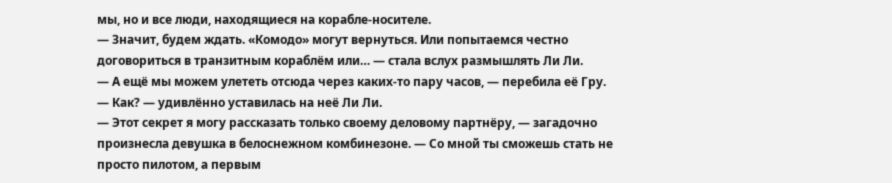мы, но и все люди, находящиеся на корабле-носителе.
— Значит, будем ждать. «Комодо» могут вернуться. Или попытаемся честно договориться в транзитным кораблём или… — стала вслух размышлять Ли Ли.
— А ещё мы можем улететь отсюда через каких-то пару часов, — перебила её Гру.
— Как? — удивлённо уставилась на неё Ли Ли.
— Этот секрет я могу рассказать только своему деловому партнёру, — загадочно произнесла девушка в белоснежном комбинезоне. — Со мной ты сможешь стать не просто пилотом, а первым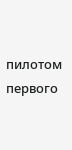пилотом первого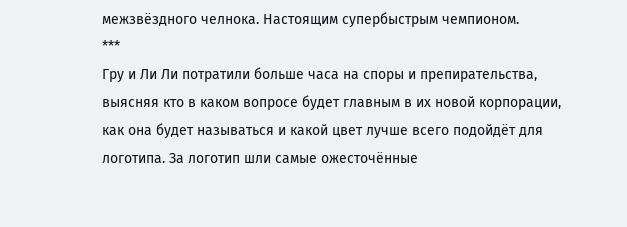межзвёздного челнока. Настоящим супербыстрым чемпионом.
***
Гру и Ли Ли потратили больше часа на споры и препирательства, выясняя кто в каком вопросе будет главным в их новой корпорации, как она будет называться и какой цвет лучше всего подойдёт для логотипа. За логотип шли самые ожесточённые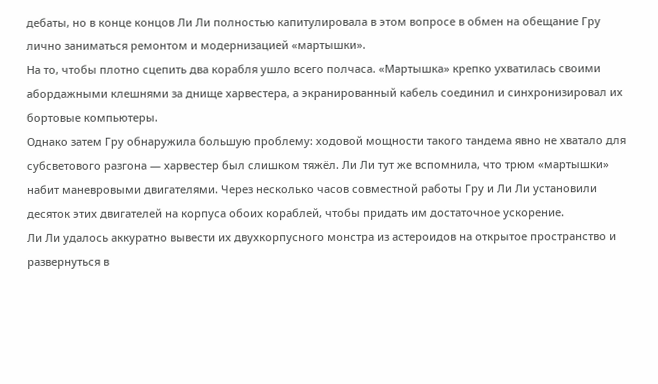дебаты, но в конце концов Ли Ли полностью капитулировала в этом вопросе в обмен на обещание Гру лично заниматься ремонтом и модернизацией «мартышки».
На то, чтобы плотно сцепить два корабля ушло всего полчаса. «Мартышка» крепко ухватилась своими абордажными клешнями за днище харвестера, а экранированный кабель соединил и синхронизировал их бортовые компьютеры.
Однако затем Гру обнаружила большую проблему: ходовой мощности такого тандема явно не хватало для субсветового разгона — харвестер был слишком тяжёл. Ли Ли тут же вспомнила, что трюм «мартышки» набит маневровыми двигателями. Через несколько часов совместной работы Гру и Ли Ли установили десяток этих двигателей на корпуса обоих кораблей, чтобы придать им достаточное ускорение.
Ли Ли удалось аккуратно вывести их двухкорпусного монстра из астероидов на открытое пространство и развернуться в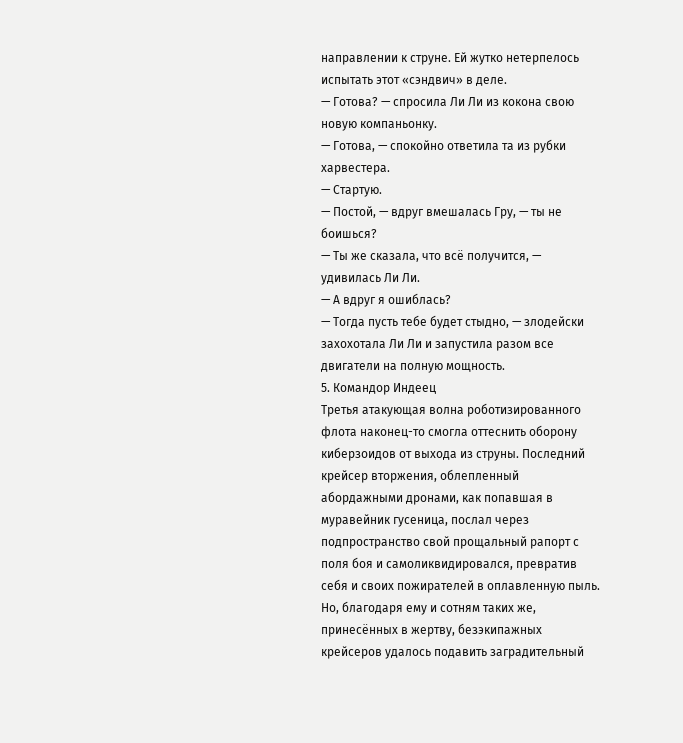направлении к струне. Ей жутко нетерпелось испытать этот «сэндвич» в деле.
— Готова? — спросила Ли Ли из кокона свою новую компаньонку.
— Готова, — спокойно ответила та из рубки харвестера.
— Стартую.
— Постой, — вдруг вмешалась Гру, — ты не боишься?
— Ты же сказала, что всё получится, — удивилась Ли Ли.
— А вдруг я ошиблась?
— Тогда пусть тебе будет стыдно, — злодейски захохотала Ли Ли и запустила разом все двигатели на полную мощность.
5. Командор Индеец
Третья атакующая волна роботизированного флота наконец-то смогла оттеснить оборону киберзоидов от выхода из струны. Последний крейсер вторжения, облепленный абордажными дронами, как попавшая в муравейник гусеница, послал через подпространство свой прощальный рапорт с поля боя и самоликвидировался, превратив себя и своих пожирателей в оплавленную пыль.
Но, благодаря ему и сотням таких же, принесённых в жертву, безэкипажных крейсеров удалось подавить заградительный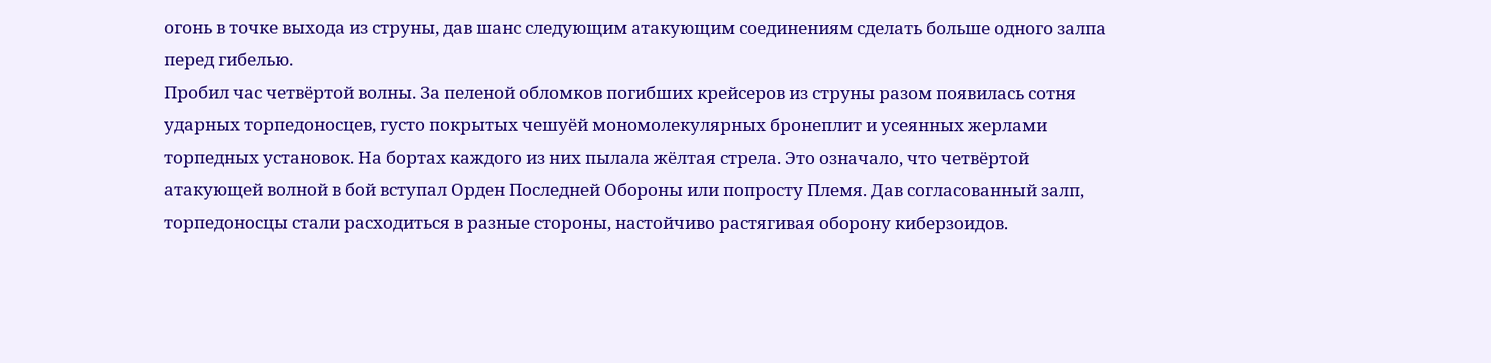огонь в точке выхода из струны, дав шанс следующим атакующим соединениям сделать больше одного залпа перед гибелью.
Пробил час четвёртой волны. За пеленой обломков погибших крейсеров из струны разом появилась сотня ударных торпедоносцев, густо покрытых чешуёй мономолекулярных бронеплит и усеянных жерлами торпедных установок. На бортах каждого из них пылала жёлтая стрела. Это означало, что четвёртой атакующей волной в бой вступал Орден Последней Обороны или попросту Племя. Дав согласованный залп, торпедоносцы стали расходиться в разные стороны, настойчиво растягивая оборону киберзоидов.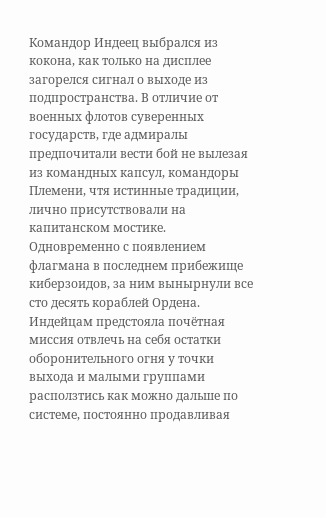Командор Индеец выбрался из кокона, как только на дисплее загорелся сигнал о выходе из подпространства. В отличие от военных флотов суверенных государств, где адмиралы предпочитали вести бой не вылезая из командных капсул, командоры Племени, чтя истинные традиции, лично присутствовали на капитанском мостике.
Одновременно с появлением флагмана в последнем прибежище киберзоидов, за ним вынырнули все сто десять кораблей Ордена. Индейцам предстояла почётная миссия отвлечь на себя остатки оборонительного огня у точки выхода и малыми группами расползтись как можно дальше по системе, постоянно продавливая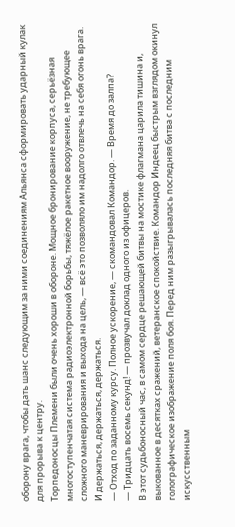оборону врага, чтобы дать шанс следующим за ними соединениям Альянса сформировать ударный кулак для прорыва к центру.
Торпедоносцы Племени были очень хороши в обороне. Мощное бронирование корпуса, серьёзная многоступенчатая система радиоэлектронной борьбы, тяжёлое ракетное вооружение, не требующее сложного маневрирования и выхода на цель, — всё это позволяло им надолго отвлечь на себя огонь врага. И держаться, держаться, держаться.
— Отход по заданному курсу. Полное ускорение, — скомандовал Командор. — Время до залпа?
— Тридцать восемь секунд! — прозвучал доклад одного из офицеров.
В этот судьбоносный час, в самом сердце решающей битвы на мостике флагмана царила тишина и, выкованное в десятках сражений, ветеранское спокойствие. Командор Индеец быстрым взглядом окинул голографическое изображение поля боя. Перед ним разыгрывалась последняя битва с последним искусственным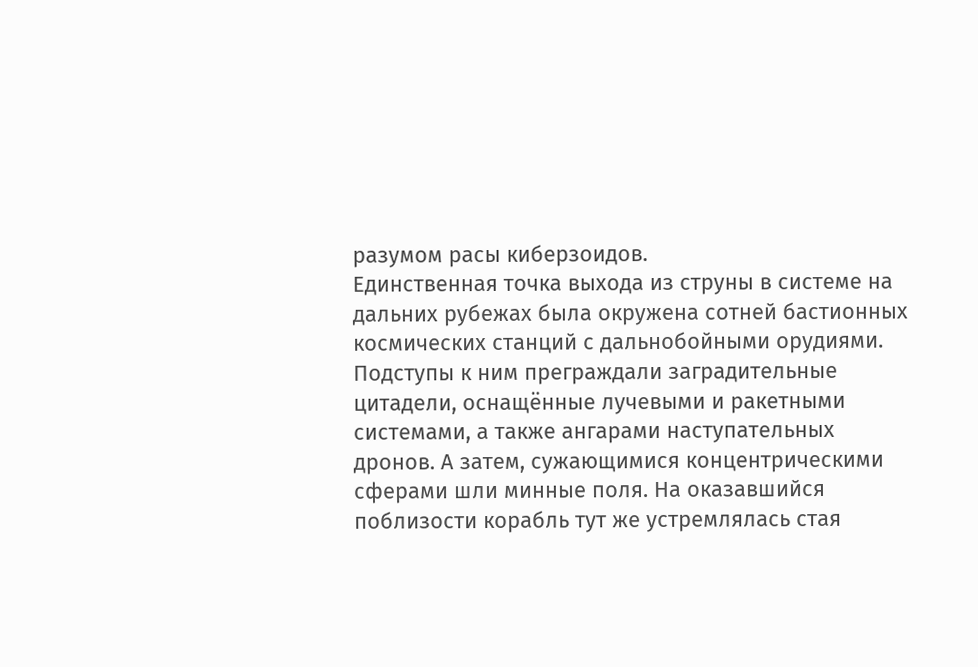разумом расы киберзоидов.
Единственная точка выхода из струны в системе на дальних рубежах была окружена сотней бастионных космических станций с дальнобойными орудиями. Подступы к ним преграждали заградительные цитадели, оснащённые лучевыми и ракетными системами, а также ангарами наступательных дронов. А затем, сужающимися концентрическими сферами шли минные поля. На оказавшийся поблизости корабль тут же устремлялась стая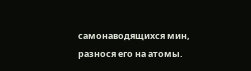самонаводящихся мин, разнося его на атомы.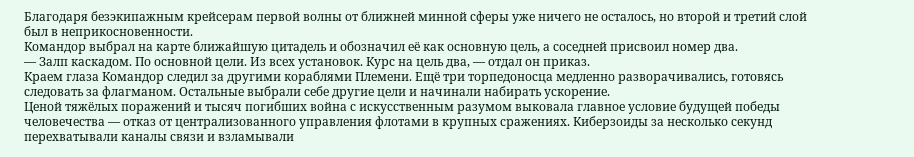Благодаря безэкипажным крейсерам первой волны от ближней минной сферы уже ничего не осталось, но второй и третий слой был в неприкосновенности.
Командор выбрал на карте ближайшую цитадель и обозначил её как основную цель, а соседней присвоил номер два.
— Залп каскадом. По основной цели. Из всех установок. Курс на цель два, — отдал он приказ.
Краем глаза Командор следил за другими кораблями Племени. Ещё три торпедоносца медленно разворачивались, готовясь следовать за флагманом. Остальные выбрали себе другие цели и начинали набирать ускорение.
Ценой тяжёлых поражений и тысяч погибших война с искусственным разумом выковала главное условие будущей победы человечества — отказ от централизованного управления флотами в крупных сражениях. Киберзоиды за несколько секунд перехватывали каналы связи и взламывали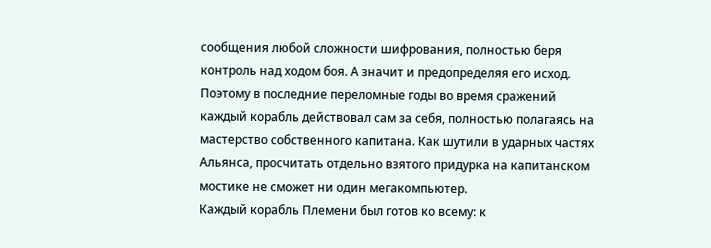сообщения любой сложности шифрования, полностью беря контроль над ходом боя. А значит и предопределяя его исход. Поэтому в последние переломные годы во время сражений каждый корабль действовал сам за себя, полностью полагаясь на мастерство собственного капитана. Как шутили в ударных частях Альянса, просчитать отдельно взятого придурка на капитанском мостике не сможет ни один мегакомпьютер.
Каждый корабль Племени был готов ко всему: к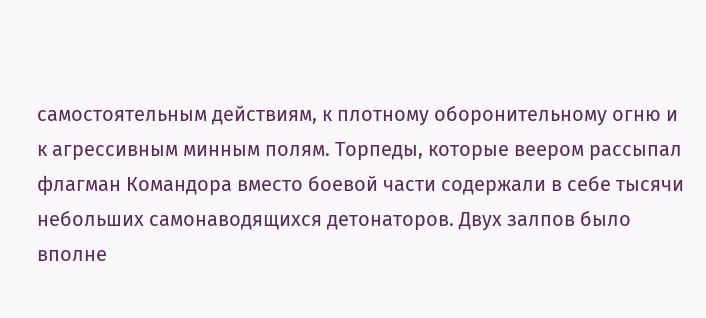самостоятельным действиям, к плотному оборонительному огню и к агрессивным минным полям. Торпеды, которые веером рассыпал флагман Командора вместо боевой части содержали в себе тысячи небольших самонаводящихся детонаторов. Двух залпов было вполне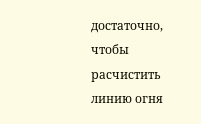достаточно, чтобы расчистить линию огня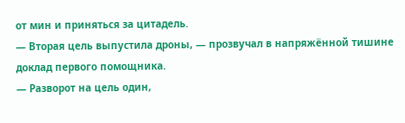от мин и приняться за цитадель.
— Вторая цель выпустила дроны, — прозвучал в напряжённой тишине доклад первого помощника.
— Разворот на цель один,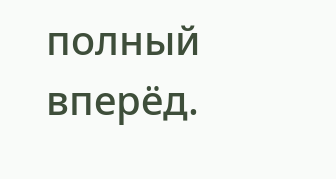полный вперёд.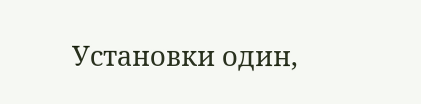Установки один,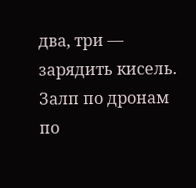два, три — зарядить кисель. Залп по дронам по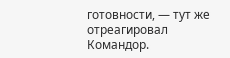готовности, — тут же отреагировал Командор.